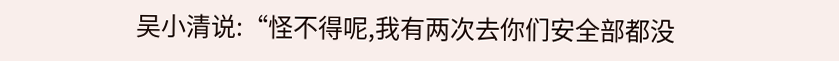吴小清说:“怪不得呢,我有两次去你们安全部都没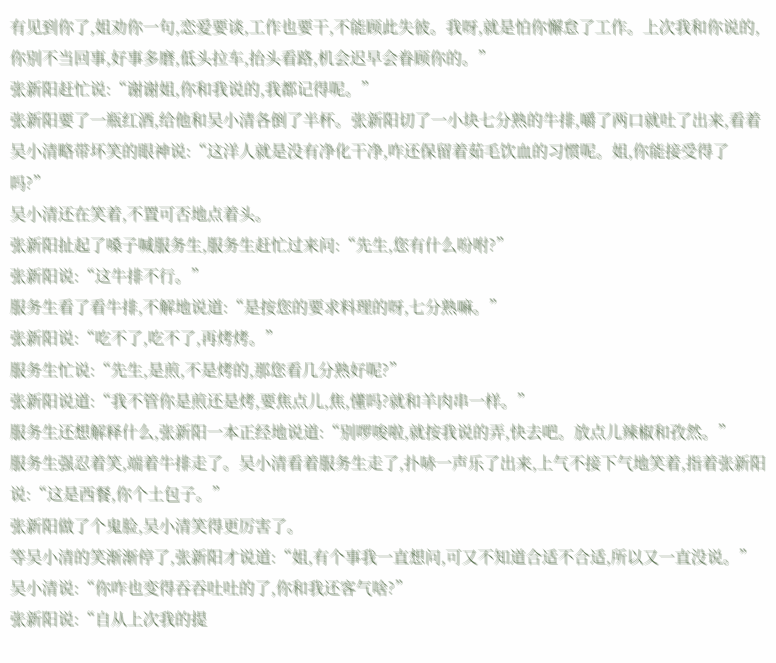有见到你了,姐劝你一句,恋爱要谈,工作也要干,不能顾此失彼。我呀,就是怕你懈怠了工作。上次我和你说的,你别不当回事,好事多磨,低头拉车,抬头看路,机会迟早会眷顾你的。”
张新阳赶忙说:“谢谢姐,你和我说的,我都记得呢。”
张新阳要了一瓶红酒,给他和吴小清各倒了半杯。张新阳切了一小块七分熟的牛排,嚼了两口就吐了出来,看着吴小清略带坏笑的眼神说:“这洋人就是没有净化干净,咋还保留着茹毛饮血的习惯呢。姐,你能接受得了吗?”
吴小清还在笑着,不置可否地点着头。
张新阳扯起了嗓子喊服务生,服务生赶忙过来问:“先生,您有什么吩咐?”
张新阳说:“这牛排不行。”
服务生看了看牛排,不解地说道:“是按您的要求料理的呀,七分熟嘛。”
张新阳说:“吃不了,吃不了,再烤烤。”
服务生忙说:“先生,是煎,不是烤的,那您看几分熟好呢?”
张新阳说道:“我不管你是煎还是烤,要焦点儿,焦,懂吗?就和羊肉串一样。”
服务生还想解释什么,张新阳一本正经地说道:“别啰唆啦,就按我说的弄,快去吧。放点儿辣椒和孜然。”
服务生强忍着笑,端着牛排走了。吴小清看着服务生走了,扑哧一声乐了出来,上气不接下气地笑着,指着张新阳说:“这是西餐,你个土包子。”
张新阳做了个鬼脸,吴小清笑得更厉害了。
等吴小清的笑渐渐停了,张新阳才说道:“姐,有个事我一直想问,可又不知道合适不合适,所以又一直没说。”
吴小清说:“你咋也变得吞吞吐吐的了,你和我还客气啥?”
张新阳说:“自从上次我的提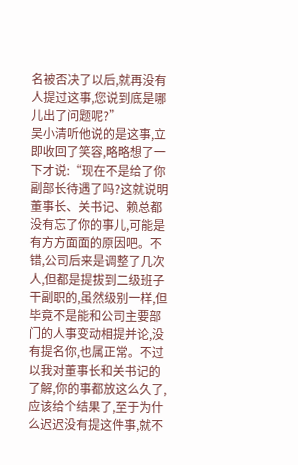名被否决了以后,就再没有人提过这事,您说到底是哪儿出了问题呢?”
吴小清听他说的是这事,立即收回了笑容,略略想了一下才说:“现在不是给了你副部长待遇了吗?这就说明董事长、关书记、赖总都没有忘了你的事儿,可能是有方方面面的原因吧。不错,公司后来是调整了几次人,但都是提拔到二级班子干副职的,虽然级别一样,但毕竟不是能和公司主要部门的人事变动相提并论,没有提名你,也属正常。不过以我对董事长和关书记的了解,你的事都放这么久了,应该给个结果了,至于为什么迟迟没有提这件事,就不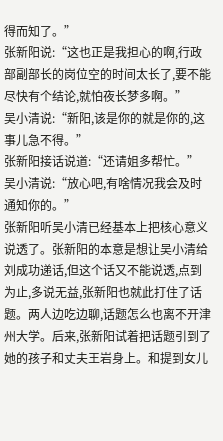得而知了。”
张新阳说:“这也正是我担心的啊,行政部副部长的岗位空的时间太长了,要不能尽快有个结论,就怕夜长梦多啊。”
吴小清说:“新阳,该是你的就是你的,这事儿急不得。”
张新阳接话说道:“还请姐多帮忙。”
吴小清说:“放心吧,有啥情况我会及时通知你的。”
张新阳听吴小清已经基本上把核心意义说透了。张新阳的本意是想让吴小清给刘成功递话,但这个话又不能说透,点到为止,多说无益,张新阳也就此打住了话题。两人边吃边聊,话题怎么也离不开津州大学。后来,张新阳试着把话题引到了她的孩子和丈夫王岩身上。和提到女儿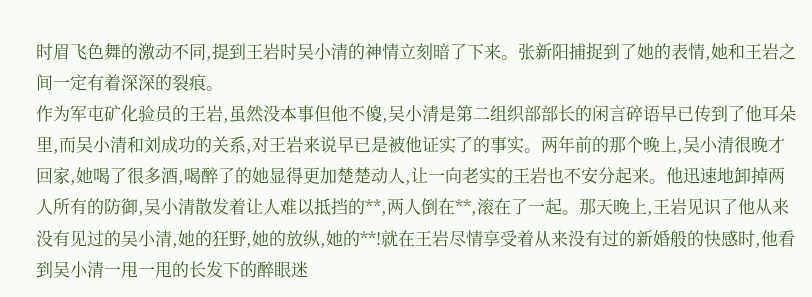时眉飞色舞的激动不同,提到王岩时吴小清的神情立刻暗了下来。张新阳捕捉到了她的表情,她和王岩之间一定有着深深的裂痕。
作为军屯矿化验员的王岩,虽然没本事但他不傻,吴小清是第二组织部部长的闲言碎语早已传到了他耳朵里,而吴小清和刘成功的关系,对王岩来说早已是被他证实了的事实。两年前的那个晚上,吴小清很晚才回家,她喝了很多酒,喝醉了的她显得更加楚楚动人,让一向老实的王岩也不安分起来。他迅速地卸掉两人所有的防御,吴小清散发着让人难以抵挡的**,两人倒在**,滚在了一起。那天晚上,王岩见识了他从来没有见过的吴小清,她的狂野,她的放纵,她的**!就在王岩尽情享受着从来没有过的新婚般的快感时,他看到吴小清一甩一甩的长发下的醉眼迷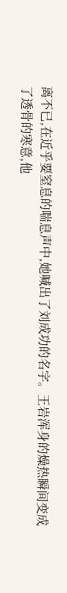离不已,在近乎要窒息的喘息声中,她喊出了刘成功的名字。王岩浑身的燥热瞬间变成了透骨的寒意,他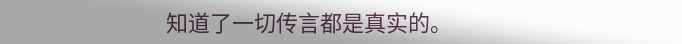知道了一切传言都是真实的。